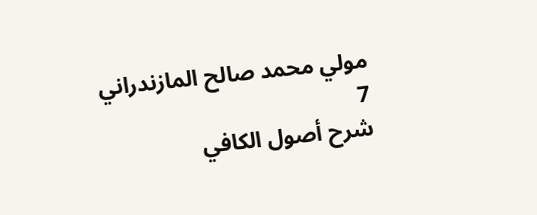مولي محمد صالح المازندراني
7
شرح أصول الكافي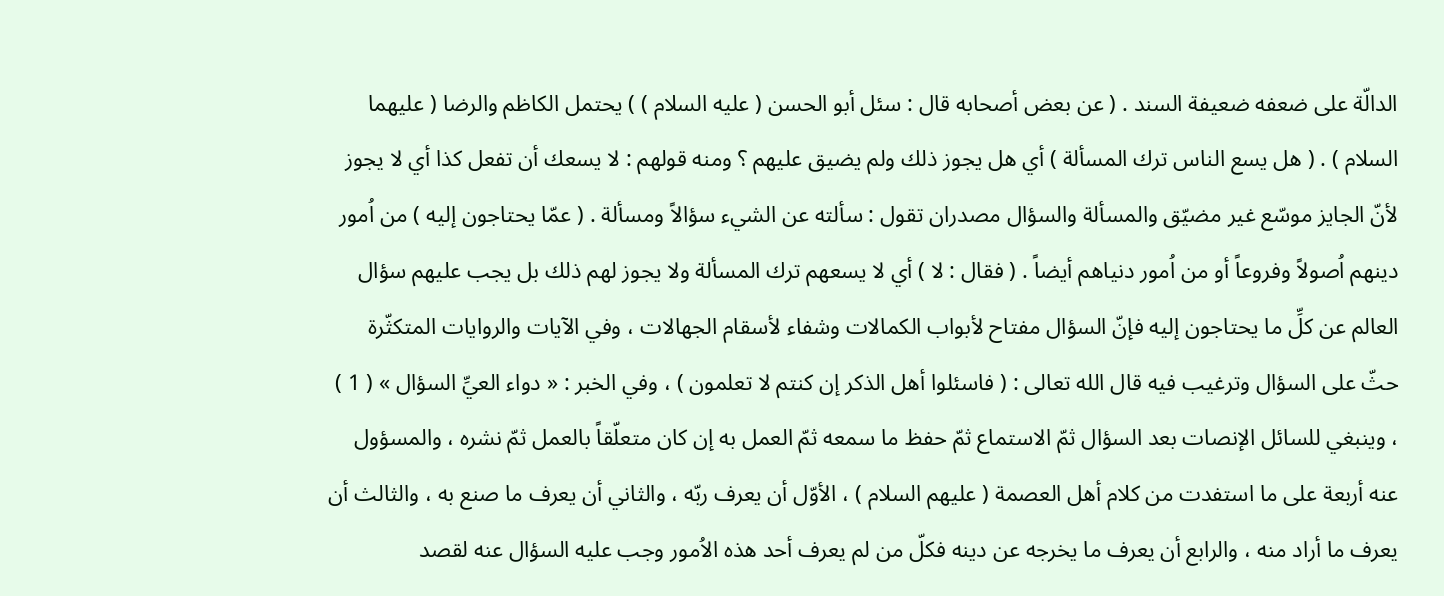الدالّة على ضعفه ضعيفة السند . ( عن بعض أصحابه قال : سئل أبو الحسن ( عليه السلام ) ) يحتمل الكاظم والرضا ( عليهما السلام ) . ( هل يسع الناس ترك المسألة ) أي هل يجوز ذلك ولم يضيق عليهم ؟ ومنه قولهم : لا يسعك أن تفعل كذا أي لا يجوز لأنّ الجايز موسّع غير مضيّق والمسألة والسؤال مصدران تقول : سألته عن الشيء سؤالاً ومسألة . ( عمّا يحتاجون إليه ) من اُمور دينهم اُصولاً وفروعاً أو من اُمور دنياهم أيضاً . ( فقال : لا ) أي لا يسعهم ترك المسألة ولا يجوز لهم ذلك بل يجب عليهم سؤال العالم عن كلِّ ما يحتاجون إليه فإنّ السؤال مفتاح لأبواب الكمالات وشفاء لأسقام الجهالات ، وفي الآيات والروايات المتكثّرة حثّ على السؤال وترغيب فيه قال الله تعالى : ( فاسئلوا أهل الذكر إن كنتم لا تعلمون ) ، وفي الخبر : « دواء العيِّ السؤال » ( 1 ) ، وينبغي للسائل الإنصات بعد السؤال ثمّ الاستماع ثمّ حفظ ما سمعه ثمّ العمل به إن كان متعلّقاً بالعمل ثمّ نشره ، والمسؤول عنه أربعة على ما استفدت من كلام أهل العصمة ( عليهم السلام ) ، الأوّل أن يعرف ربّه ، والثاني أن يعرف ما صنع به ، والثالث أن يعرف ما أراد منه ، والرابع أن يعرف ما يخرجه عن دينه فكلّ من لم يعرف أحد هذه الاُمور وجب عليه السؤال عنه لقصد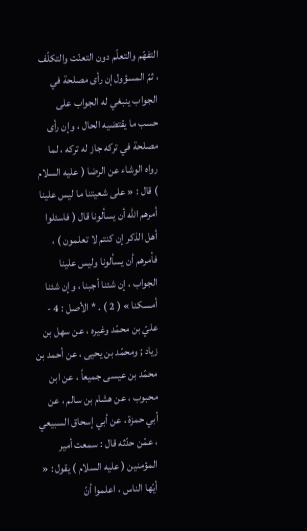التفهّم والتعلّم دون التعنّت والتكلّف ، ثمّ المسؤول إن رأى مصلحة في الجواب ينبغي له الجواب على حسب ما يقتضيه الحال ، وإن رأى مصلحة في تركه جاز له تركه ، لما رواه الوشاء عن الرضا ( عليه السلام ) قال : « على شعيتنا ما ليس علينا أمرهم الله أن يسألونا قال ( فاسئلوا أهل الذكر إن كنتم لا تعلمون ) ، فأمرهم أن يسألونا وليس علينا الجواب ، إن شئنا أجبنا ، وإن شئنا أمسكنا » ( 2 ) . * الأصل : 4 - عليّ بن محمّد وغيره ، عن سهل بن زياد ; ومحمّد بن يحيى ، عن أحمد بن محمّد بن عيسى جميعاً ، عن ابن محبوب ، عن هشام بن سالم ، عن أبي حمزة ، عن أبي إسحاق السبيعي ، عمّن حدّثه قال : سمعت أمير المؤمنين ( عليه السلام ) يقول : « أيّها الناس ، اعلموا أنّ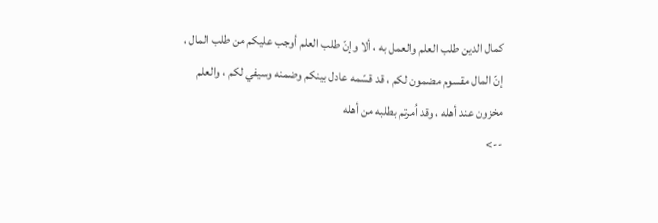كمال الدين طلب العلم والعمل به ، ألا وإنّ طلب العلم أوجب عليكم من طلب المال ، إنّ المال مقسوم مضمون لكم ، قد قسّمه عادل بينكم وضمنه وسيفي لكم ، والعلم مخزون عند أهله ، وقد اُمرتم بطلبه من أهله
-->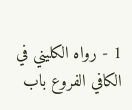1 - رواه الكليني في الكافي الفروع باب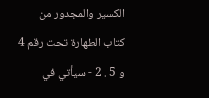الكسير والمجدور من كتاب الطهارة تحت رقم 4 و 5 . 2 - سيأتي في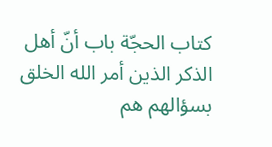كتاب الحجّة باب أنّ أهل الذكر الذين أمر الله الخلق بسؤالهم هم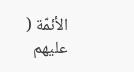الأئمّة ( عليهم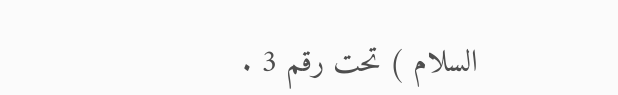السلام ) تحت رقم 3 .